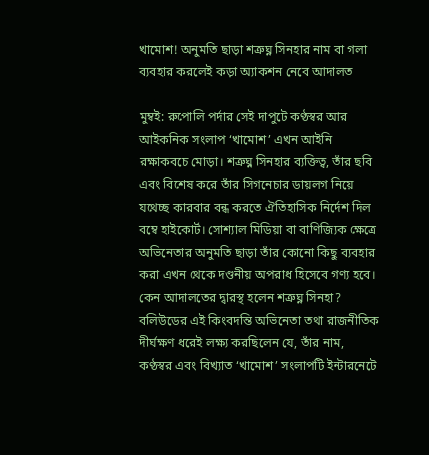খামোশ! অনুমতি ছাড়া শত্রুঘ্ন সিনহার নাম বা গলা ব্যবহার করলেই কড়া অ্যাকশন নেবে আদালত

মুম্বই: রুপোলি পর্দার সেই দাপুটে কণ্ঠস্বর আর আইকনিক সংলাপ ‘খামোশ’ এখন আইনি রক্ষাকবচে মোড়া। শত্রুঘ্ন সিনহার ব্যক্তিত্ব, তাঁর ছবি এবং বিশেষ করে তাঁর সিগনেচার ডায়লগ নিয়ে যথেচ্ছ কারবার বন্ধ করতে ঐতিহাসিক নির্দেশ দিল বম্বে হাইকোর্ট। সোশ্যাল মিডিয়া বা বাণিজ্যিক ক্ষেত্রে অভিনেতার অনুমতি ছাড়া তাঁর কোনো কিছু ব্যবহার করা এখন থেকে দণ্ডনীয় অপরাধ হিসেবে গণ্য হবে।
কেন আদালতের দ্বারস্থ হলেন শত্রুঘ্ন সিনহা?
বলিউডের এই কিংবদন্তি অভিনেতা তথা রাজনীতিক দীর্ঘক্ষণ ধরেই লক্ষ্য করছিলেন যে, তাঁর নাম, কণ্ঠস্বর এবং বিখ্যাত ‘খামোশ’ সংলাপটি ইন্টারনেটে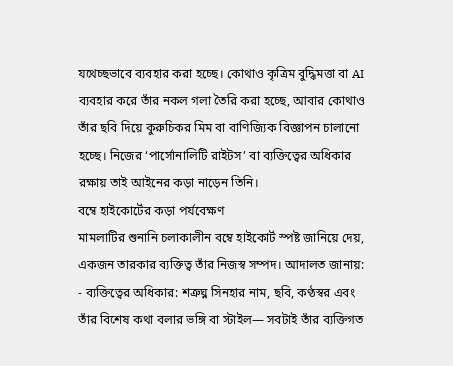যথেচ্ছভাবে ব্যবহার করা হচ্ছে। কোথাও কৃত্রিম বুদ্ধিমত্তা বা AI ব্যবহার করে তাঁর নকল গলা তৈরি করা হচ্ছে, আবার কোথাও তাঁর ছবি দিয়ে কুরুচিকর মিম বা বাণিজ্যিক বিজ্ঞাপন চালানো হচ্ছে। নিজের ‘পার্সোনালিটি রাইটস’ বা ব্যক্তিত্বের অধিকার রক্ষায় তাই আইনের কড়া নাড়েন তিনি।
বম্বে হাইকোর্টের কড়া পর্যবেক্ষণ
মামলাটির শুনানি চলাকালীন বম্বে হাইকোর্ট স্পষ্ট জানিয়ে দেয়, একজন তারকার ব্যক্তিত্ব তাঁর নিজস্ব সম্পদ। আদালত জানায়:
- ব্যক্তিত্বের অধিকার: শত্রুঘ্ন সিনহার নাম, ছবি, কণ্ঠস্বর এবং তাঁর বিশেষ কথা বলার ভঙ্গি বা স্টাইল— সবটাই তাঁর ব্যক্তিগত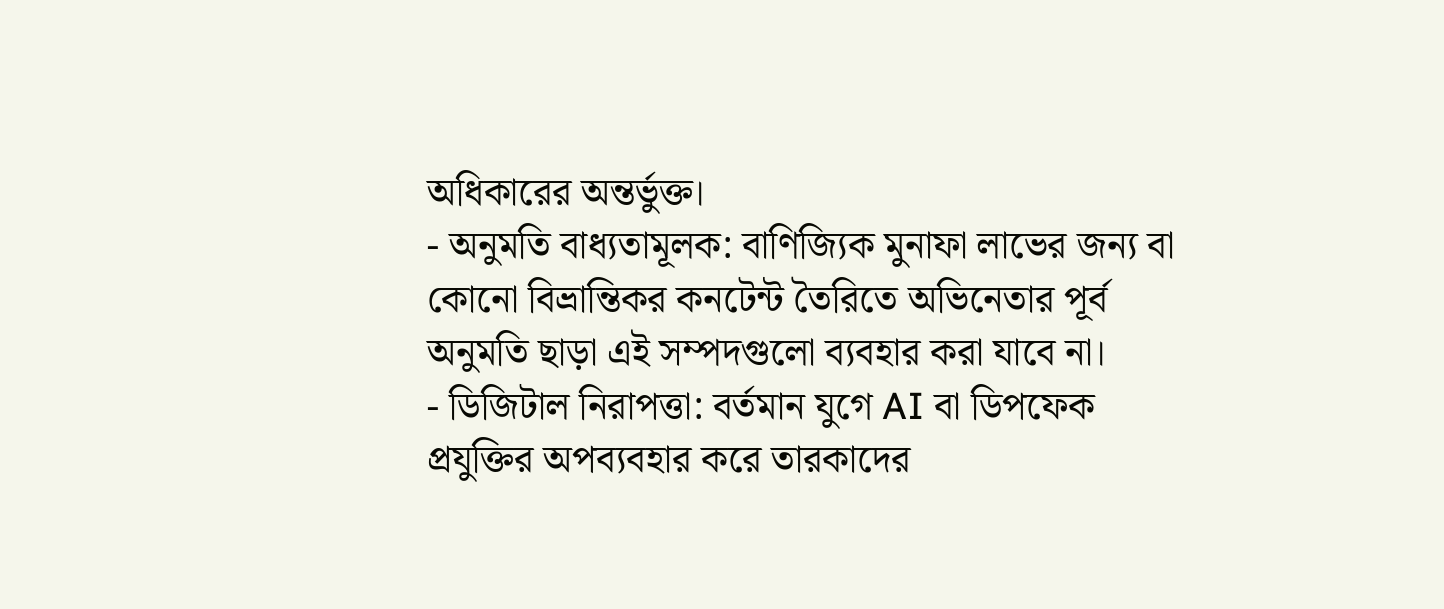অধিকারের অন্তর্ভুক্ত।
- অনুমতি বাধ্যতামূলক: বাণিজ্যিক মুনাফা লাভের জন্য বা কোনো বিভ্রান্তিকর কনটেন্ট তৈরিতে অভিনেতার পূর্ব অনুমতি ছাড়া এই সম্পদগুলো ব্যবহার করা যাবে না।
- ডিজিটাল নিরাপত্তা: বর্তমান যুগে AI বা ডিপফেক প্রযুক্তির অপব্যবহার করে তারকাদের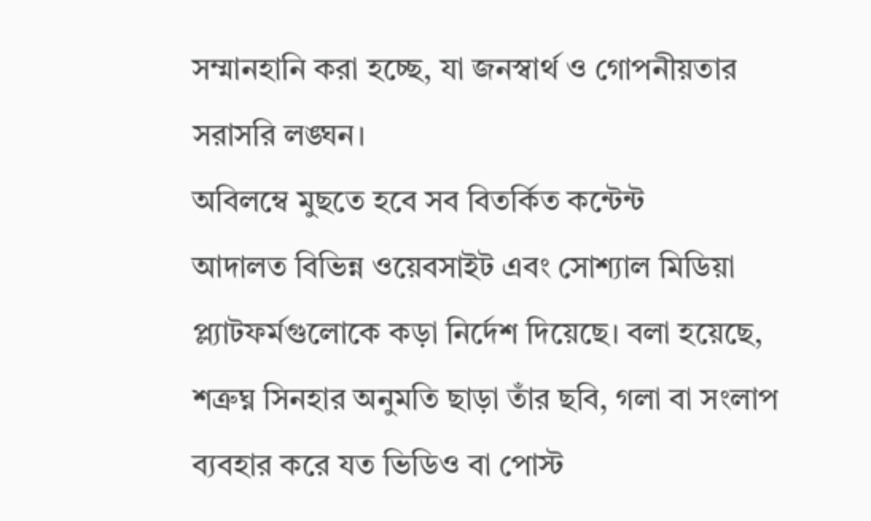সম্মানহানি করা হচ্ছে, যা জনস্বার্থ ও গোপনীয়তার সরাসরি লঙ্ঘন।
অবিলম্বে মুছতে হবে সব বিতর্কিত কন্টেন্ট
আদালত বিভিন্ন ওয়েবসাইট এবং সোশ্যাল মিডিয়া প্ল্যাটফর্মগুলোকে কড়া নির্দেশ দিয়েছে। বলা হয়েছে, শত্রুঘ্ন সিনহার অনুমতি ছাড়া তাঁর ছবি, গলা বা সংলাপ ব্যবহার করে যত ভিডিও বা পোস্ট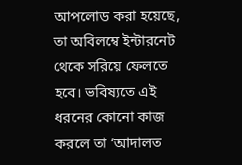আপলোড করা হয়েছে, তা অবিলম্বে ইন্টারনেট থেকে সরিয়ে ফেলতে হবে। ভবিষ্যতে এই ধরনের কোনো কাজ করলে তা ‘আদালত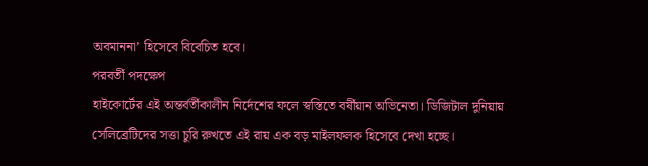অবমাননা’ হিসেবে বিবেচিত হবে।
পরবর্তী পদক্ষেপ
হাইকোর্টের এই অন্তর্বর্তীকালীন নির্দেশের ফলে স্বস্তিতে বর্ষীয়ান অভিনেতা। ডিজিটাল দুনিয়ায় সেলিব্রেটিদের সত্তা চুরি রুখতে এই রায় এক বড় মাইলফলক হিসেবে দেখা হচ্ছে।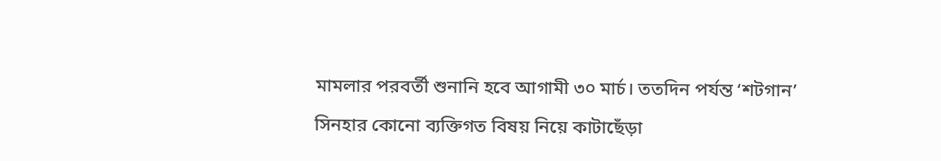মামলার পরবর্তী শুনানি হবে আগামী ৩০ মার্চ। ততদিন পর্যন্ত ‘শটগান’ সিনহার কোনো ব্যক্তিগত বিষয় নিয়ে কাটাছেঁড়া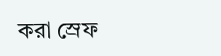করা স্রেফ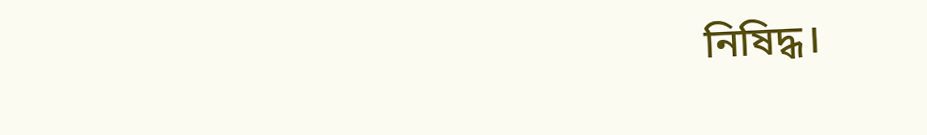নিষিদ্ধ।